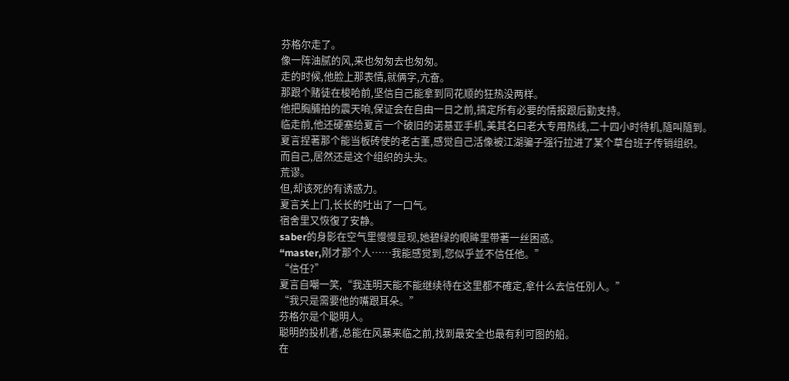芬格尔走了。
像一阵油腻的风,来也匆匆去也匆匆。
走的时候,他脸上那表情,就俩字,亢奋。
那跟个赌徒在梭哈前,坚信自己能拿到同花顺的狂热没两样。
他把胸脯拍的震天响,保证会在自由一日之前,搞定所有必要的情报跟后勤支持。
临走前,他还硬塞给夏言一个破旧的诺基亚手机,美其名曰老大专用热线,二十四小时待机,隨叫隨到。
夏言捏著那个能当板砖使的老古董,感觉自己活像被江湖骗子强行拉进了某个草台班子传销组织。
而自己,居然还是这个组织的头头。
荒谬。
但,却该死的有诱惑力。
夏言关上门,长长的吐出了一口气。
宿舍里又恢復了安静。
saber的身影在空气里慢慢显现,她碧绿的眼眸里带著一丝困惑。
“master,刚才那个人……我能感觉到,您似乎並不信任他。”
“信任?”
夏言自嘲一笑,“我连明天能不能继续待在这里都不確定,拿什么去信任別人。”
“我只是需要他的嘴跟耳朵。”
芬格尔是个聪明人。
聪明的投机者,总能在风暴来临之前,找到最安全也最有利可图的船。
在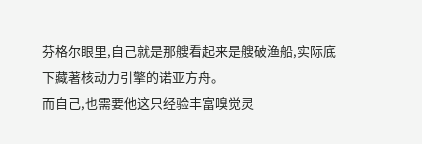芬格尔眼里,自己就是那艘看起来是艘破渔船,实际底下藏著核动力引擎的诺亚方舟。
而自己,也需要他这只经验丰富嗅觉灵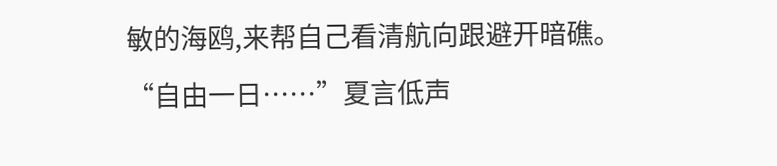敏的海鸥,来帮自己看清航向跟避开暗礁。
“自由一日……”夏言低声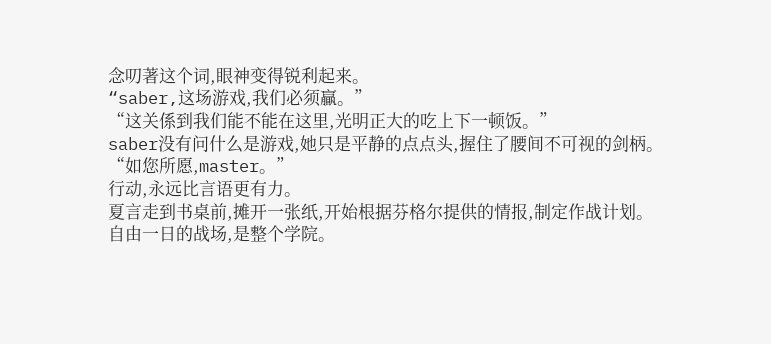念叨著这个词,眼神变得锐利起来。
“saber,这场游戏,我们必须贏。”
“这关係到我们能不能在这里,光明正大的吃上下一顿饭。”
saber没有问什么是游戏,她只是平静的点点头,握住了腰间不可视的剑柄。
“如您所愿,master。”
行动,永远比言语更有力。
夏言走到书桌前,摊开一张纸,开始根据芬格尔提供的情报,制定作战计划。
自由一日的战场,是整个学院。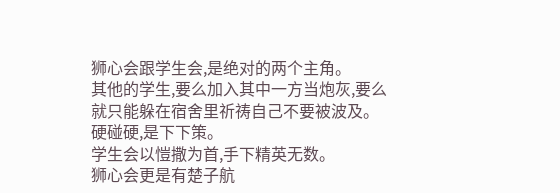狮心会跟学生会,是绝对的两个主角。
其他的学生,要么加入其中一方当炮灰,要么就只能躲在宿舍里祈祷自己不要被波及。
硬碰硬,是下下策。
学生会以愷撒为首,手下精英无数。
狮心会更是有楚子航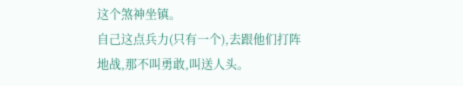这个煞神坐镇。
自己这点兵力(只有一个),去跟他们打阵地战,那不叫勇敢,叫送人头。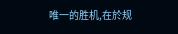唯一的胜机,在於规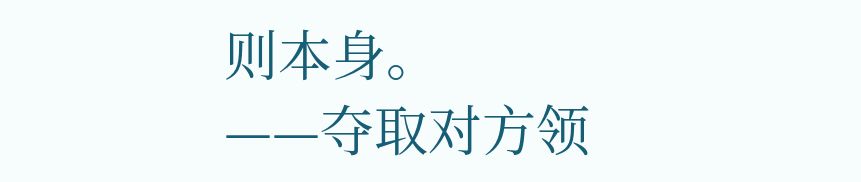则本身。
——夺取对方领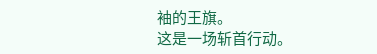袖的王旗。
这是一场斩首行动。